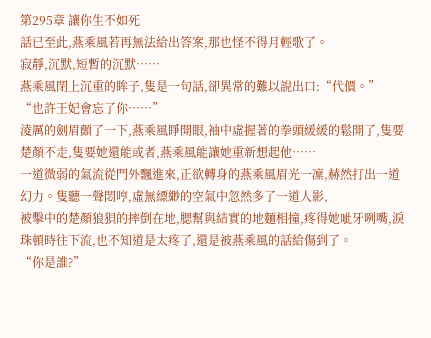第295章 讓你生不如死
話已至此,燕乘風若再無法給出答案,那也怪不得月輕歌了。
寂靜,沉默,短暫的沉默……
燕乘風閉上沉重的眸子,隻是一句話,卻異常的難以說出口:“代價。”
“也許王妃會忘了你……”
淩厲的劍眉顫了一下,燕乘風睜開眼,袖中虛握著的拳頭緩緩的鬆開了,隻要楚顏不走,隻要她還能或者,燕乘風能讓她重新想起他……
一道微弱的氣流從門外飄進來,正欲轉身的燕乘風眉光一凜,赫然打出一道幻力。隻聽一聲悶哼,虛無縹緲的空氣中忽然多了一道人影,
被擊中的楚顏狼狽的摔倒在地,腮幫與結實的地麵相撞,疼得她呲牙咧嘴,淚珠頓時往下流,也不知道是太疼了,還是被燕乘風的話給傷到了。
“你是誰?”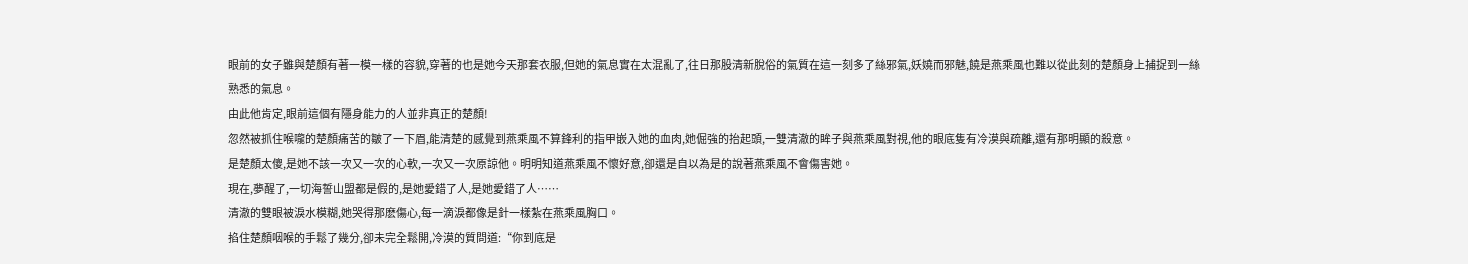眼前的女子雖與楚顏有著一模一樣的容貌,穿著的也是她今天那套衣服,但她的氣息實在太混亂了,往日那股清新脫俗的氣質在這一刻多了絲邪氣,妖嬈而邪魅,饒是燕乘風也難以從此刻的楚顏身上捕捉到一絲熟悉的氣息。
由此他肯定,眼前這個有隱身能力的人並非真正的楚顏!
忽然被抓住喉嚨的楚顏痛苦的皺了一下眉,能清楚的感覺到燕乘風不算鋒利的指甲嵌入她的血肉,她倔強的抬起頭,一雙清澈的眸子與燕乘風對視,他的眼底隻有冷漠與疏離,還有那明顯的殺意。
是楚顏太傻,是她不該一次又一次的心軟,一次又一次原諒他。明明知道燕乘風不懷好意,卻還是自以為是的說著燕乘風不會傷害她。
現在,夢醒了,一切海誓山盟都是假的,是她愛錯了人,是她愛錯了人……
清澈的雙眼被淚水模糊,她哭得那麽傷心,每一滴淚都像是針一樣紮在燕乘風胸口。
掐住楚顏咽喉的手鬆了幾分,卻未完全鬆開,冷漠的質問道:“你到底是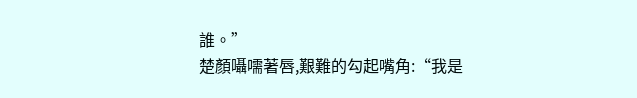誰。”
楚顏囁嚅著唇,艱難的勾起嘴角:“我是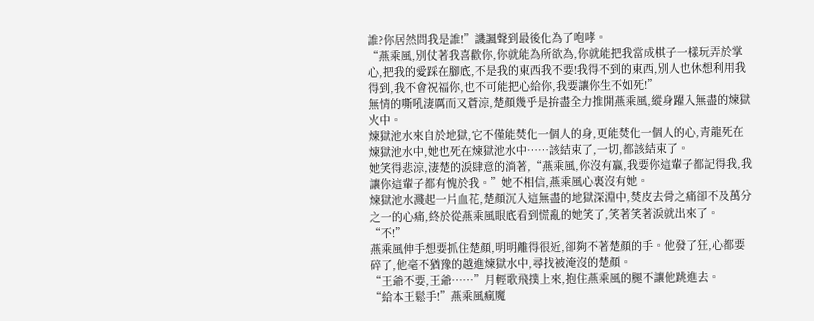誰?你居然問我是誰!”譏諷聲到最後化為了咆哮。
“燕乘風,別仗著我喜歡你,你就能為所欲為,你就能把我當成棋子一樣玩弄於掌心,把我的愛踩在腳底,不是我的東西我不要!我得不到的東西,別人也休想利用我得到,我不會祝福你,也不可能把心給你,我要讓你生不如死!”
無情的嘶吼淒厲而又蒼涼,楚顏幾乎是拚盡全力推開燕乘風,縱身躍入無盡的煉獄火中。
煉獄池水來自於地獄,它不僅能焚化一個人的身,更能焚化一個人的心,青龍死在煉獄池水中,她也死在煉獄池水中……該結束了,一切,都該結束了。
她笑得悲涼,淒楚的淚肆意的淌著,“燕乘風,你沒有贏,我要你這輩子都記得我,我讓你這輩子都有愧於我。”她不相信,燕乘風心裏沒有她。
煉獄池水濺起一片血花,楚顏沉入這無盡的地獄深淵中,焚皮去骨之痛卻不及萬分之一的心痛,終於從燕乘風眼底看到慌亂的她笑了,笑著笑著淚就出來了。
“不!”
燕乘風伸手想要抓住楚顏,明明離得很近,卻夠不著楚顏的手。他發了狂,心都要碎了,他毫不猶豫的越進煉獄水中,尋找被淹沒的楚顏。
“王爺不要,王爺……”月輕歌飛撲上來,抱住燕乘風的腿不讓他跳進去。
“給本王鬆手!”燕乘風瘋魔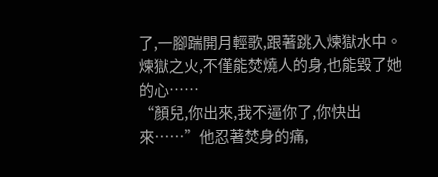了,一腳踹開月輕歌,跟著跳入煉獄水中。
煉獄之火,不僅能焚燒人的身,也能毀了她的心……
“顏兒,你出來,我不逼你了,你快出來……”他忍著焚身的痛,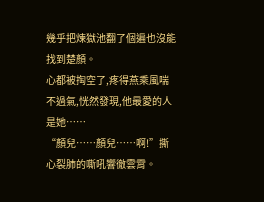幾乎把煉獄池翻了個遍也沒能找到楚顏。
心都被掏空了,疼得燕乘風喘不過氣,恍然發現,他最愛的人是她……
“顏兒……顏兒……啊!”撕心裂肺的嘶吼響徹雲霄。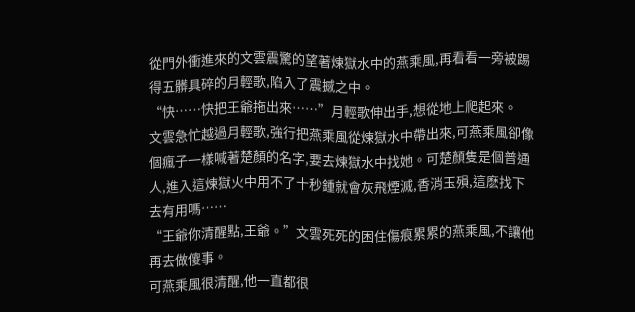從門外衝進來的文雲震驚的望著煉獄水中的燕乘風,再看看一旁被踢得五髒具碎的月輕歌,陷入了震撼之中。
“快……快把王爺拖出來……”月輕歌伸出手,想從地上爬起來。
文雲急忙越過月輕歌,強行把燕乘風從煉獄水中帶出來,可燕乘風卻像個瘋子一樣喊著楚顏的名字,要去煉獄水中找她。可楚顏隻是個普通人,進入這煉獄火中用不了十秒鍾就會灰飛煙滅,香消玉殞,這麽找下去有用嗎……
“王爺你清醒點,王爺。”文雲死死的困住傷痕累累的燕乘風,不讓他再去做傻事。
可燕乘風很清醒,他一直都很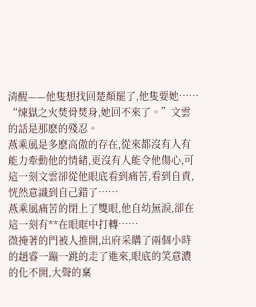清醒——他隻想找回楚顏罷了,他隻要她……
“煉獄之火焚骨焚身,她回不來了。”文雲的話是那麽的殘忍。
燕乘風是多麽高傲的存在,從來都沒有人有能力牽動他的情緒,更沒有人能令他傷心,可這一刻文雲卻從他眼底看到痛苦,看到自責,恍然意識到自己錯了……
燕乘風痛苦的閉上了雙眼,他自幼無淚,卻在這一刻有**在眼眶中打轉……
微掩著的門被人推開,出府采購了兩個小時的趙睿一蹦一跳的走了進來,眼底的笑意濃的化不開,大聲的稟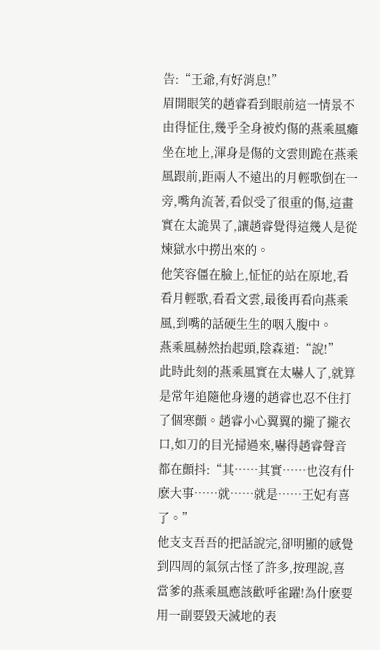告:“王爺,有好消息!”
眉開眼笑的趙睿看到眼前這一情景不由得怔住,幾乎全身被灼傷的燕乘風癱坐在地上,渾身是傷的文雲則跪在燕乘風跟前,距兩人不遠出的月輕歌倒在一旁,嘴角流著,看似受了很重的傷,這畫實在太詭異了,讓趙睿覺得這幾人是從煉獄水中撈出來的。
他笑容僵在臉上,怔怔的站在原地,看看月輕歌,看看文雲,最後再看向燕乘風,到嘴的話硬生生的咽入腹中。
燕乘風赫然抬起頭,陰森道:“說!”
此時此刻的燕乘風實在太嚇人了,就算是常年追隨他身邊的趙睿也忍不住打了個寒顫。趙睿小心翼翼的攏了攏衣口,如刀的目光掃過來,嚇得趙睿聲音都在顫抖:“其……其實……也沒有什麽大事……就……就是……王妃有喜了。”
他支支吾吾的把話說完,卻明顯的感覺到四周的氣氛古怪了許多,按理說,喜當爹的燕乘風應該歡呼雀躍!為什麽要用一副要毀天滅地的表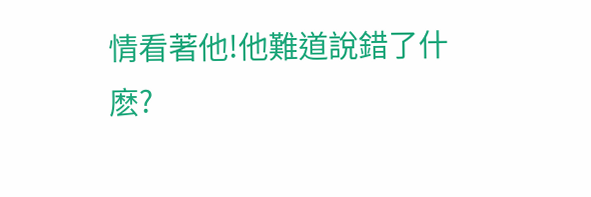情看著他!他難道說錯了什麽?